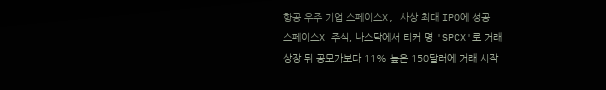항공 우주 기업 스페이스X, 사상 최대 IPO에 성공
스페이스X 주식, 나스닥에서 티커 명 'SPCX'로 거래
상장 뒤 공모가보다 11% 높은 150달러에 거래 시작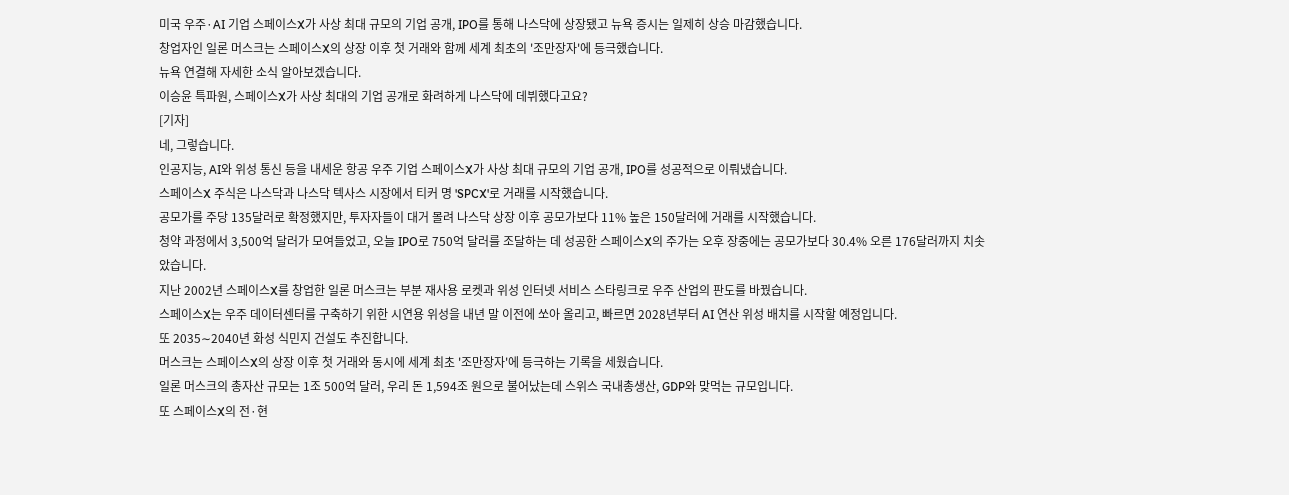미국 우주·AI 기업 스페이스X가 사상 최대 규모의 기업 공개, IPO를 통해 나스닥에 상장됐고 뉴욕 증시는 일제히 상승 마감했습니다.
창업자인 일론 머스크는 스페이스X의 상장 이후 첫 거래와 함께 세계 최초의 '조만장자'에 등극했습니다.
뉴욕 연결해 자세한 소식 알아보겠습니다.
이승윤 특파원, 스페이스X가 사상 최대의 기업 공개로 화려하게 나스닥에 데뷔했다고요?
[기자]
네, 그렇습니다.
인공지능, AI와 위성 통신 등을 내세운 항공 우주 기업 스페이스X가 사상 최대 규모의 기업 공개, IPO를 성공적으로 이뤄냈습니다.
스페이스X 주식은 나스닥과 나스닥 텍사스 시장에서 티커 명 'SPCX'로 거래를 시작했습니다.
공모가를 주당 135달러로 확정했지만, 투자자들이 대거 몰려 나스닥 상장 이후 공모가보다 11% 높은 150달러에 거래를 시작했습니다.
청약 과정에서 3,500억 달러가 모여들었고, 오늘 IPO로 750억 달러를 조달하는 데 성공한 스페이스X의 주가는 오후 장중에는 공모가보다 30.4% 오른 176달러까지 치솟았습니다.
지난 2002년 스페이스X를 창업한 일론 머스크는 부분 재사용 로켓과 위성 인터넷 서비스 스타링크로 우주 산업의 판도를 바꿨습니다.
스페이스X는 우주 데이터센터를 구축하기 위한 시연용 위성을 내년 말 이전에 쏘아 올리고, 빠르면 2028년부터 AI 연산 위성 배치를 시작할 예정입니다.
또 2035∼2040년 화성 식민지 건설도 추진합니다.
머스크는 스페이스X의 상장 이후 첫 거래와 동시에 세계 최초 '조만장자'에 등극하는 기록을 세웠습니다.
일론 머스크의 총자산 규모는 1조 500억 달러, 우리 돈 1,594조 원으로 불어났는데 스위스 국내총생산, GDP와 맞먹는 규모입니다.
또 스페이스X의 전·현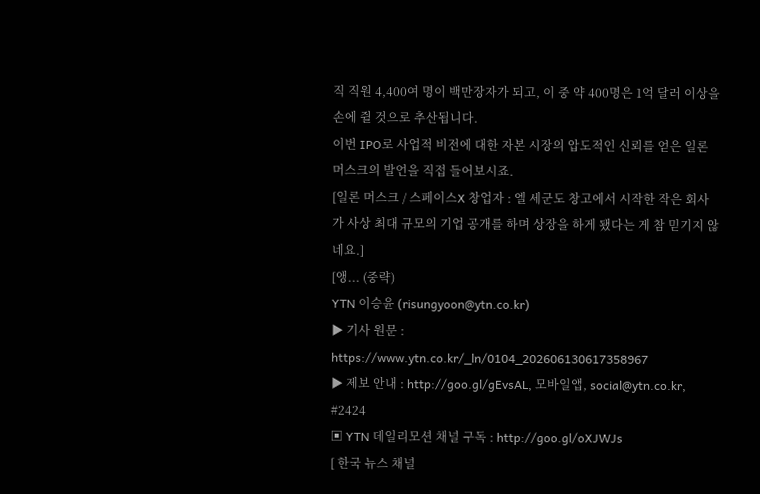직 직원 4,400여 명이 백만장자가 되고, 이 중 약 400명은 1억 달러 이상을 손에 쥘 것으로 추산됩니다.
이번 IPO로 사업적 비전에 대한 자본 시장의 압도적인 신뢰를 얻은 일론 머스크의 발언을 직접 들어보시죠.
[일론 머스크 / 스페이스X 창업자 : 엘 세군도 창고에서 시작한 작은 회사가 사상 최대 규모의 기업 공개를 하며 상장을 하게 됐다는 게 참 믿기지 않네요.]
[앵... (중략)
YTN 이승윤 (risungyoon@ytn.co.kr)
▶ 기사 원문 : https://www.ytn.co.kr/_ln/0104_202606130617358967
▶ 제보 안내 : http://goo.gl/gEvsAL, 모바일앱, social@ytn.co.kr, #2424
▣ YTN 데일리모션 채널 구독 : http://goo.gl/oXJWJs
[ 한국 뉴스 채널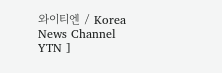와이티엔 / Korea News Channel YTN ]